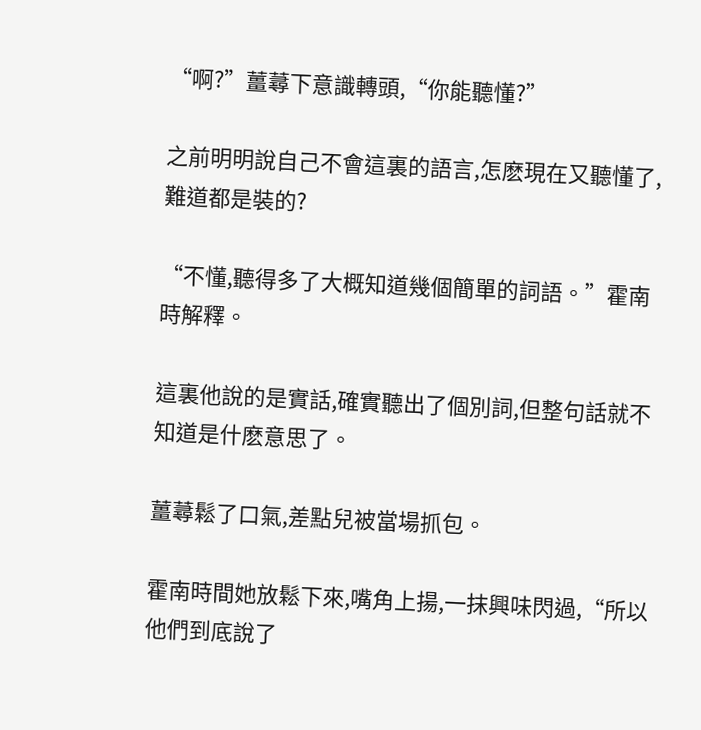“啊?”薑蕁下意識轉頭,“你能聽懂?”

之前明明說自己不會這裏的語言,怎麽現在又聽懂了,難道都是裝的?

“不懂,聽得多了大概知道幾個簡單的詞語。”霍南時解釋。

這裏他說的是實話,確實聽出了個別詞,但整句話就不知道是什麽意思了。

薑蕁鬆了口氣,差點兒被當場抓包。

霍南時間她放鬆下來,嘴角上揚,一抹興味閃過,“所以他們到底說了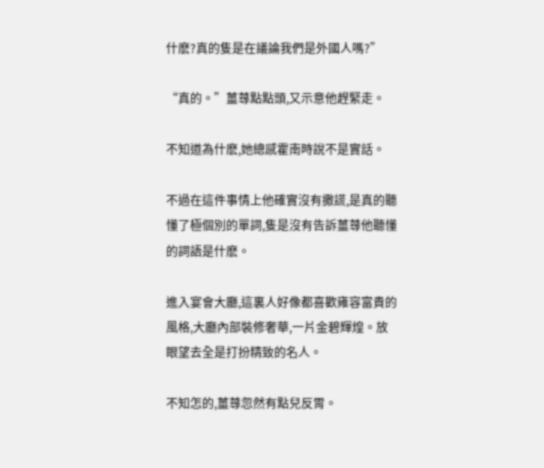什麽?真的隻是在議論我們是外國人嗎?”

“真的。”薑蕁點點頭,又示意他趕緊走。

不知道為什麽,她總感霍南時說不是實話。

不過在這件事情上他確實沒有撒謊,是真的聽懂了極個別的單詞,隻是沒有告訴薑蕁他聽懂的詞語是什麽。

進入宴會大廳,這裏人好像都喜歡雍容富貴的風格,大廳內部裝修奢華,一片金碧輝煌。放眼望去全是打扮精致的名人。

不知怎的,薑蕁忽然有點兒反胃。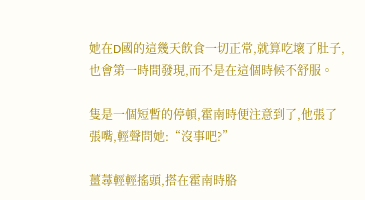她在D國的這幾天飲食一切正常,就算吃壞了肚子,也會第一時間發現,而不是在這個時候不舒服。

隻是一個短暫的停頓,霍南時便注意到了,他張了張嘴,輕聲問她:“沒事吧?”

薑蕁輕輕搖頭,搭在霍南時胳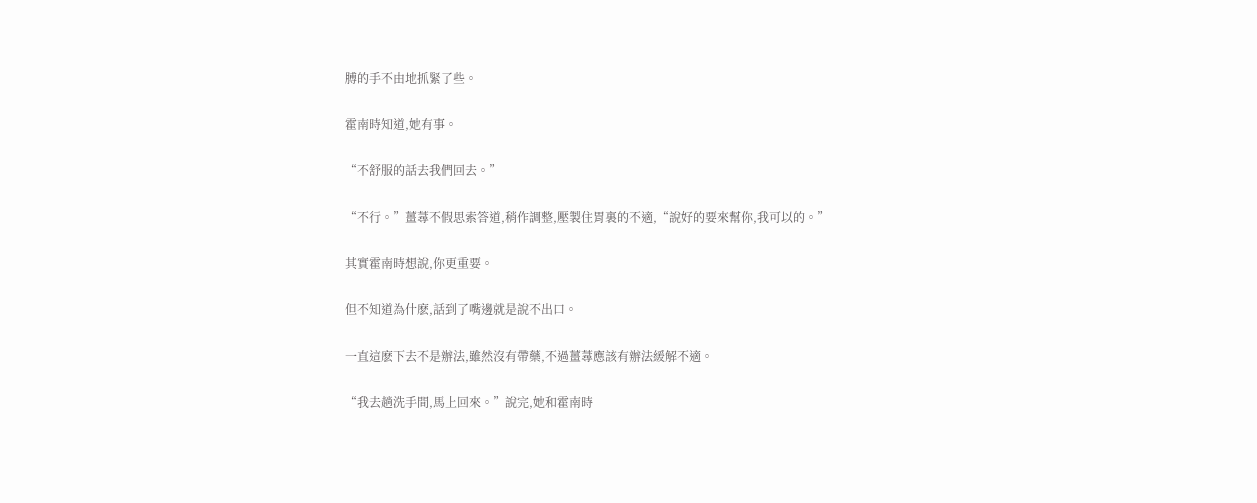膊的手不由地抓緊了些。

霍南時知道,她有事。

“不舒服的話去我們回去。”

“不行。”薑蕁不假思索答道,稍作調整,壓製住胃裏的不適,“說好的要來幫你,我可以的。”

其實霍南時想說,你更重要。

但不知道為什麽,話到了嘴邊就是說不出口。

一直這麽下去不是辦法,雖然沒有帶藥,不過薑蕁應該有辦法緩解不適。

“我去趟洗手間,馬上回來。”說完,她和霍南時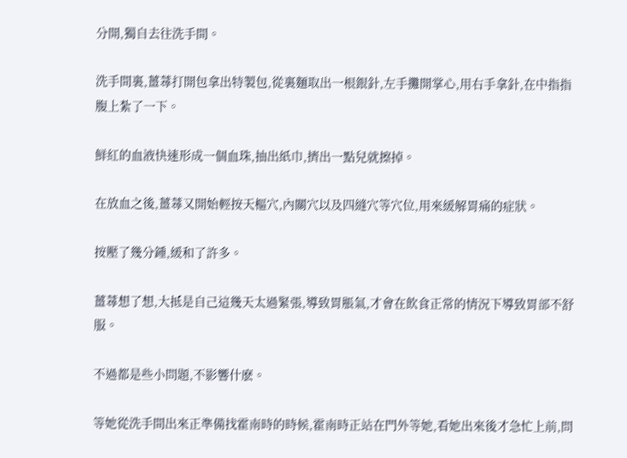分開,獨自去往洗手間。

洗手間裏,薑蕁打開包拿出特製包,從裏麵取出一根銀針,左手攤開掌心,用右手拿針,在中指指腹上紮了一下。

鮮紅的血液快速形成一個血珠,抽出紙巾,擠出一點兒就擦掉。

在放血之後,薑蕁又開始輕按天樞穴,內關穴以及四縫穴等穴位,用來緩解胃痛的症狀。

按壓了幾分鍾,緩和了許多。

薑蕁想了想,大抵是自己這幾天太過緊張,導致胃脹氣,才會在飲食正常的情況下導致胃部不舒服。

不過都是些小問題,不影響什麽。

等她從洗手間出來正準備找霍南時的時候,霍南時正站在門外等她,看她出來後才急忙上前,問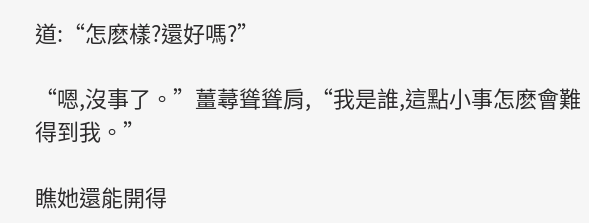道:“怎麽樣?還好嗎?”

“嗯,沒事了。”薑蕁聳聳肩,“我是誰,這點小事怎麽會難得到我。”

瞧她還能開得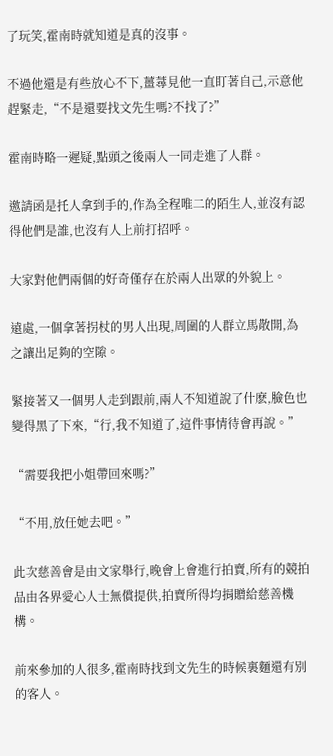了玩笑,霍南時就知道是真的沒事。

不過他還是有些放心不下,薑蕁見他一直盯著自己,示意他趕緊走,“不是還要找文先生嗎?不找了?”

霍南時略一遲疑,點頭之後兩人一同走進了人群。

邀請函是托人拿到手的,作為全程唯二的陌生人,並沒有認得他們是誰,也沒有人上前打招呼。

大家對他們兩個的好奇僅存在於兩人出眾的外貌上。

遠處,一個拿著拐杖的男人出現,周圍的人群立馬散開,為之讓出足夠的空隙。

緊接著又一個男人走到跟前,兩人不知道說了什麽,臉色也變得黑了下來,“行,我不知道了,這件事情待會再說。”

“需要我把小姐帶回來嗎?”

“不用,放任她去吧。”

此次慈善會是由文家舉行,晚會上會進行拍賣,所有的競拍品由各界愛心人士無償提供,拍賣所得均捐贈給慈善機構。

前來參加的人很多,霍南時找到文先生的時候裏麵還有別的客人。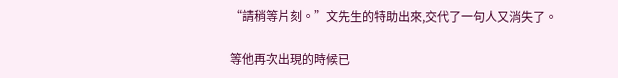“請稍等片刻。”文先生的特助出來,交代了一句人又消失了。

等他再次出現的時候已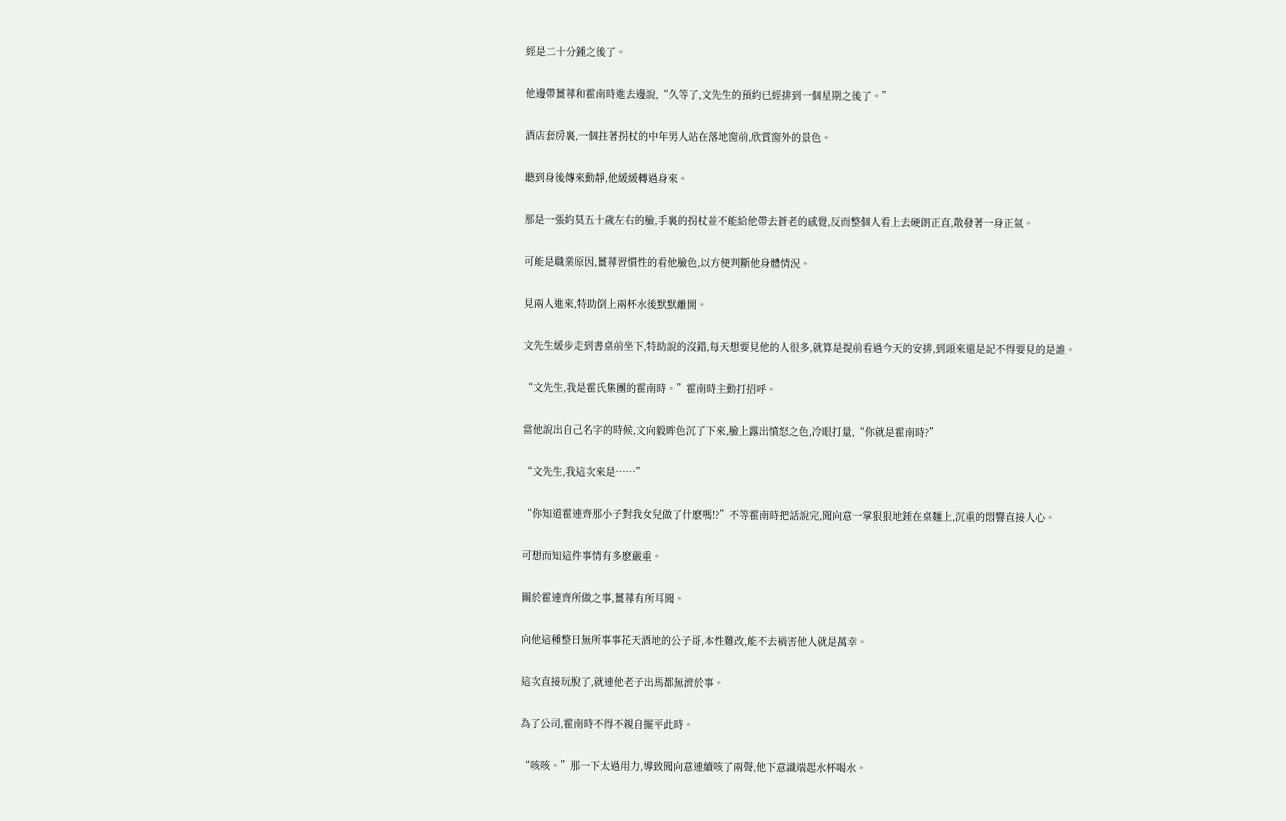經是二十分鍾之後了。

他邊帶薑蕁和霍南時進去邊說,“久等了,文先生的預約已經排到一個星期之後了。”

酒店套房裏,一個拄著拐杖的中年男人站在落地窗前,欣賞窗外的景色。

聽到身後傳來動靜,他緩緩轉過身來。

那是一張約莫五十歲左右的臉,手裏的拐杖並不能給他帶去蒼老的感覺,反而整個人看上去硬朗正直,散發著一身正氣。

可能是職業原因,薑蕁習慣性的看他臉色,以方便判斷他身體情況。

見兩人進來,特助倒上兩杯水後默默離開。

文先生緩步走到書桌前坐下,特助說的沒錯,每天想要見他的人很多,就算是提前看過今天的安排,到頭來還是記不得要見的是誰。

“文先生,我是霍氏集團的霍南時。”霍南時主動打招呼。

當他說出自己名字的時候,文向毅眸色沉了下來,臉上露出憤怒之色,冷眼打量,“你就是霍南時?”

“文先生,我這次來是……”

“你知道霍連齊那小子對我女兒做了什麽嗎!?”不等霍南時把話說完,聞向意一掌狠狠地錘在桌麵上,沉重的悶響直接人心。

可想而知這件事情有多麽嚴重。

關於霍連齊所做之事,薑蕁有所耳聞。

向他這種整日無所事事花天酒地的公子哥,本性難改,能不去禍害他人就是萬幸。

這次直接玩脫了,就連他老子出馬都無濟於事。

為了公司,霍南時不得不親自擺平此時。

“咳咳。”那一下太過用力,導致聞向意連續咳了兩聲,他下意識端起水杯喝水。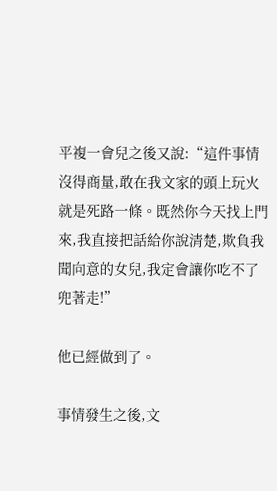平複一會兒之後又說:“這件事情沒得商量,敢在我文家的頭上玩火就是死路一條。既然你今天找上門來,我直接把話給你說清楚,欺負我聞向意的女兒,我定會讓你吃不了兜著走!”

他已經做到了。

事情發生之後,文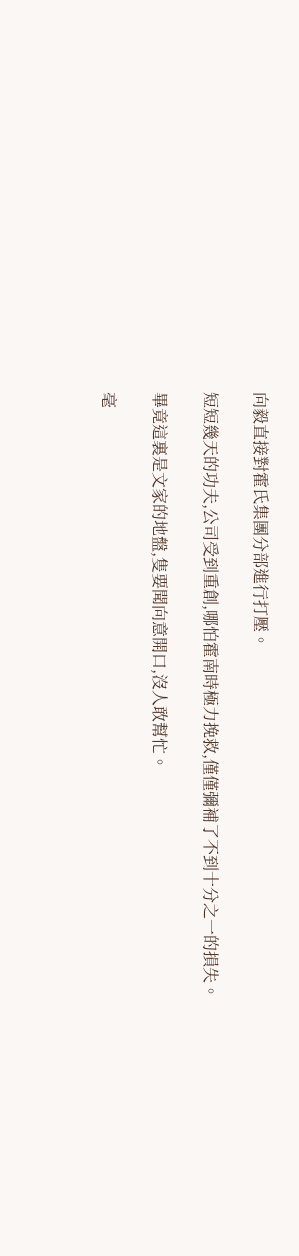向毅直接對霍氏集團分部進行打壓。

短短幾天的功夫,公司受到重創,哪怕霍南時極力挽救,僅僅彌補了不到十分之一的損失。

畢竟這裏是文家的地盤,隻要聞向意開口,沒人敢幫忙。

毫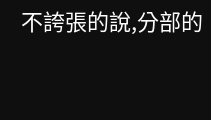不誇張的說,分部的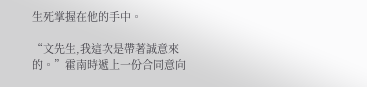生死掌握在他的手中。

“文先生,我這次是帶著誠意來的。”霍南時遞上一份合同意向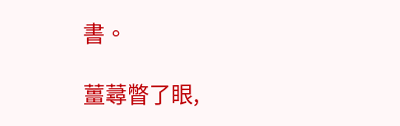書。

薑蕁瞥了眼,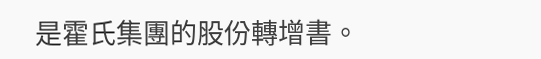是霍氏集團的股份轉增書。